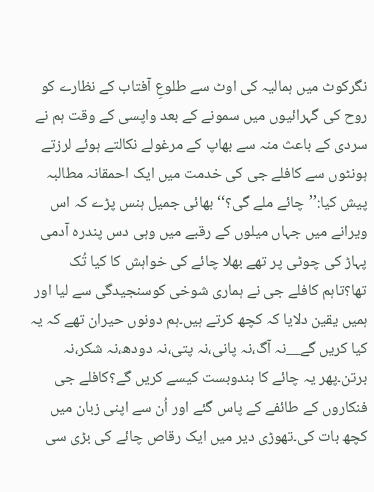نگرکوٹ میں ہمالیہ کی اوٹ سے طلوعِ آفتاب کے نظارے کو روح کی گہرائیوں میں سمونے کے بعد واپسی کے وقت ہم نے سردی کے باعث منہ سے بھاپ کے مرغولے نکالتے ہوئے لرزتے ہونٹوں سے کافلے جی کی خدمت میں ایک احمقانہ مطالبہ پیش کیا:’’چائے ملے گی؟‘‘بھائی جمیل ہنس پڑے کہ اس ویرانے میں جہاں میلوں کے رقبے میں وہی دس پندرہ آدمی پہاڑ کی چوٹی پر تھے بھلا چائے کی خواہش کا کیا تُک تھا؟تاہم کافلے جی نے ہماری شوخی کوسنجیدگی سے لیا اور ہمیں یقین دلایا کہ کچھ کرتے ہیں۔ہم دونوں حیران تھے کہ یہ کیا کریں گے__نہ آگ،نہ پانی،نہ پتی،نہ دودھ،نہ شکر،نہ برتن۔پھر یہ چائے کا بندوبست کیسے کریں گے؟کافلے جی فنکاروں کے طائفے کے پاس گئے اور اُن سے اپنی زبان میں کچھ بات کی۔تھوڑی دیر میں ایک رقاص چائے کی بڑی سی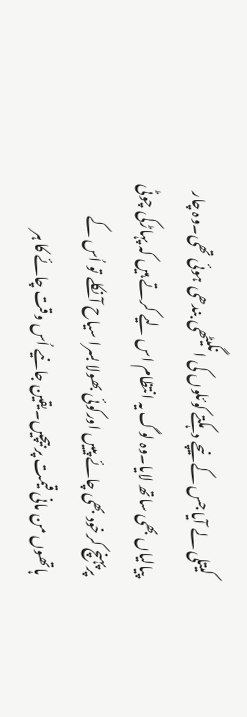کیتلی لے آیا جس کے نیچے دہکتے کوئلوں کی انگیٹھی بندھی ہوئی تھی۔وہ چار پیالیاں بھی ساتھ لایا۔وہ لوگ یہ انتظام اس لیے کرتے ہیں کہ پہاڑکی چوٹی پرپہنچ کرخود بھی چائے پییں اورکوئی بھولا بسرا سیاح آنکلے تو اُس کے ہاتھوں من مانی قیمت پر بیچیں۔یقین جانیے اُس وقت چائے کا ہر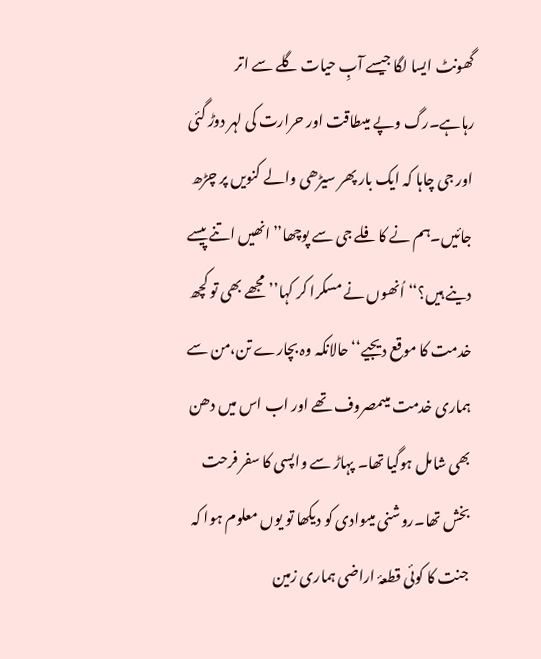گھونٹ ایسا لگا جیسے آبِ حیات گلے سے اتر رہاہے۔رگ وپے میںطاقت اور حرارت کی لہر دوڑ گئی اور جی چاہا کہ ایک بار پھر سیڑھی والے کنویں پر چڑھ جائیں۔ہم نے کافلے جی سے پوچھا’’انھیں اتنے پیسے دینے ہیں؟‘‘ اُنھوں نے مسکرا کر کہا’’مجھے بھی تو کچھ خدمت کا موقع دیجیے‘‘حالانکہ وہ بچارے تن،من سے ہماری خدمت میںمصروف تھے اور اب اس میں دھن بھی شامل ہوگیا تھا۔ پہاڑ سے واپسی کا سفر فرحت بخش تھا۔روشنی میںوادی کو دیکھا تو یوں معلوم ہوا کہ جنت کا کوئی قطعۂ اراضی ہماری زمین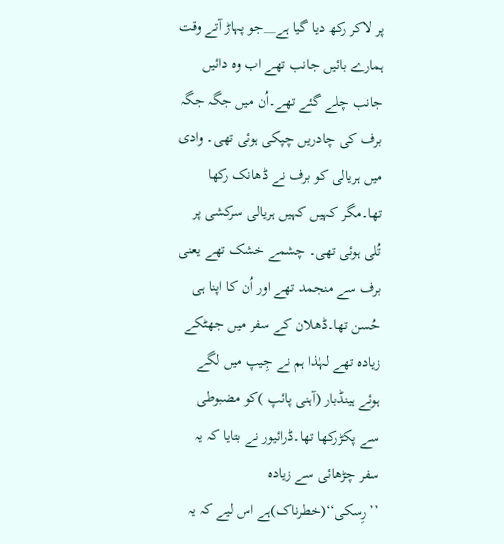پر لاکر رکھ دیا گیا ہے__جو پہاڑ آتے وقت ہمارے بائیں جانب تھے اب وہ دائیں جانب چلے گئے تھے۔اُن میں جگہ جگہ برف کی چادریں چپکی ہوئی تھی۔ وادی میں ہریالی کو برف نے ڈھانک رکھا تھا۔مگر کہیں کہیں ہریالی سرکشی پر تُلی ہوئی تھی۔ چشمے خشک تھے یعنی برف سے منجمد تھے اور اُن کا اپنا ہی حُسن تھا۔ڈھلان کے سفر میں جھٹکے زیادہ تھے لہٰذا ہم نے جِیپ میں لگے ہوئے ہینڈبار (آہنی پائپ )کو مضبوطی سے پکڑرکھا تھا۔ڈرائیور نے بتایا کہ یہ سفر چڑھائی سے زیادہ ’’رِسکی‘‘(خطرناک)ہے اس لیے کہ یہ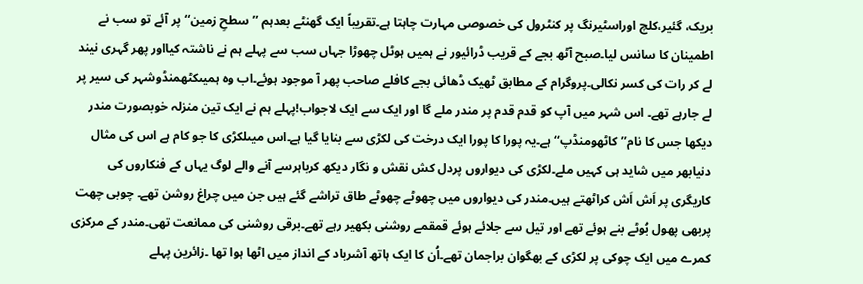بریک، گئیر،کلچ اوراسٹیرنگ پر کنٹرول کی خصوصی مہارت چاہتا ہے۔تقریباً ایک گھنٹے بعدہم ’’سطحِ زمین‘‘پر آئے تو سب نے اطمینان کا سانس لیا۔صبح آٹھ بجے کے قریب ڈرائیور نے ہمیں ہوٹل چھوڑا جہاں سب سے پہلے ہم نے ناشتہ کیااور پھر گہری نیند لے کر رات کی کسر نکالی۔پروگرام کے مطابق ٹھیک ڈھائی بجے کافلے صاحب پھر آ موجود ہوئے۔اب وہ ہمیںکٹھمنڈوشہر کی سیر پر لے جارہے تھے۔ اس شہر میں آپ کو قدم قدم پر مندر ملے گا اور ایک سے ایک لاجواب!پہلے ہم نے ایک تین منزلہ خوبصورت مندر دیکھا جس کا نام’’کاٹھومنڈپ‘‘ ہے۔یہ پورا کا پورا ایک درخت کی لکڑی سے بنایا گیا ہے۔اس میںلکڑی کا جو کام ہے اس کی مثال دنیابھر میں شاید ہی کہیں ملے۔لکڑی کی دیواروں پردل کش نقش و نگار دیکھ کرباہرسے آنے والے لوگ یہاں کے فنکاروں کی کاریگری پر اَش اَش کراٹھتے ہیں۔مندر کی دیواروں میں چھوٹے چھوٹے طاق تراشے گئے ہیں جن میں چراغ روشن تھے۔ چوبی چھت پربھی پھول بُوٹے بنے ہوئے تھے اور تیل سے جلائے ہوئے قمقمے روشنی بکھیر رہے تھے۔برقی روشنی کی ممانعت تھی۔مندر کے مرکزی کمرے میں ایک چوکی پر لکڑی کے بھگوان براجمان تھے۔اُن کا ایک ہاتھ آشرباد کے انداز میں اٹھا ہوا تھا ۔زائرین پہلے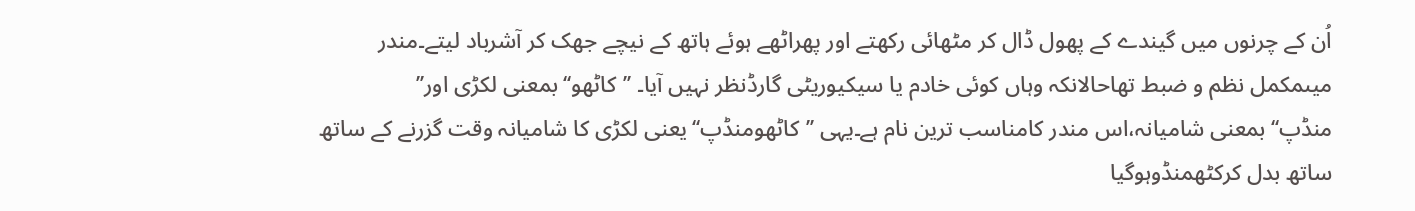اُن کے چرنوں میں گیندے کے پھول ڈال کر مٹھائی رکھتے اور پھراٹھے ہوئے ہاتھ کے نیچے جھک کر آشرباد لیتے۔مندر میںمکمل نظم و ضبط تھاحالانکہ وہاں کوئی خادم یا سیکیوریٹی گارڈنظر نہیں آیا۔ ’’کاٹھو‘‘بمعنی لکڑی اور’’ منڈپ‘‘بمعنی شامیانہ،اس مندر کامناسب ترین نام ہے۔یہی ’’کاٹھومنڈپ‘‘یعنی لکڑی کا شامیانہ وقت گزرنے کے ساتھ ساتھ بدل کرکٹھمنڈوہوگیا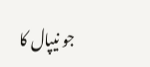جو نیپال کا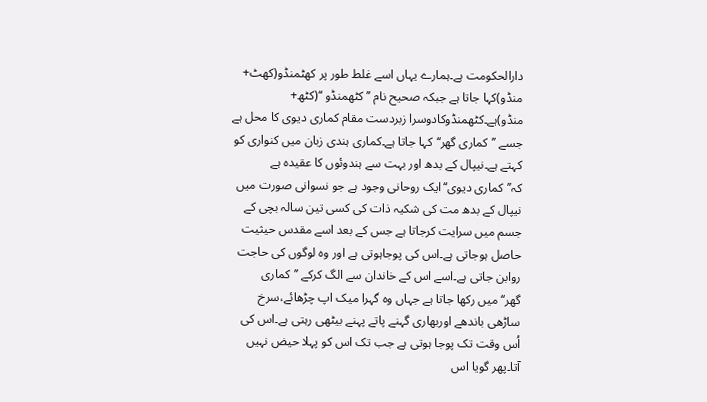دارالحکومت ہے۔ہمارے یہاں اسے غلط طور پر کھٹمنڈو(کھٹ+ منڈو)کہا جاتا ہے جبکہ صحیح نام ’’کٹھمنڈو ‘‘(کٹھ+ منڈو)ہے۔کٹھمنڈوکادوسرا زبردست مقام کماری دیوی کا محل ہے جسے ’’کماری گھر‘‘کہا جاتا ہے۔کماری ہندی زبان میں کنواری کو کہتے ہے۔نیپال کے بدھ اور بہت سے ہندوئوں کا عقیدہ ہے کہ’’کماری دیوی‘‘ایک روحانی وجود ہے جو نسوانی صورت میں نیپال کے بدھ مت کی شکیہ ذات کی کسی تین سالہ بچی کے جسم میں سرایت کرجاتا ہے جس کے بعد اسے مقدس حیثیت حاصل ہوجاتی ہے۔اس کی پوجاہوتی ہے اور وہ لوگوں کی حاجت روابن جاتی ہے۔اسے اس کے خاندان سے الگ کرکے ’’کماری گھر‘‘میں رکھا جاتا ہے جہاں وہ گہرا میک اپ چڑھائے،سرخ ساڑھی باندھے اوربھاری گہنے پاتے پہنے بیٹھی رہتی ہے۔اس کی اُس وقت تک پوجا ہوتی ہے جب تک اس کو پہلا حیض نہیں آتا۔پھر گویا اس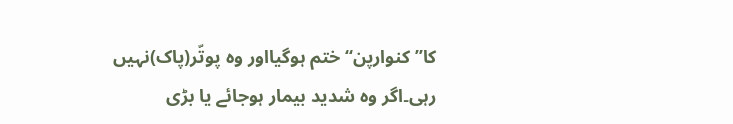کا’’کنوارپن‘‘ختم ہوگیااور وہ پوتّر(پاک)نہیں رہی۔اگر وہ شدید بیمار ہوجائے یا بڑی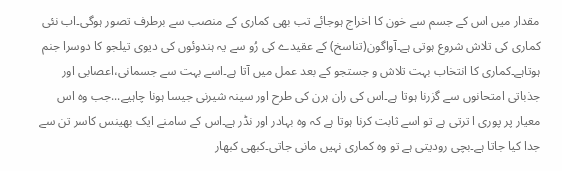مقدار میں اس کے جسم سے خون کا اخراج ہوجائے تب بھی کماری کے منصب سے برطرف تصور ہوگی۔اب نئی کماری کی تلاش شروع ہوتی ہے۔آواگون(تناسخ) کے عقیدے کی رُو سے یہ ہندوئوں کی دیوی تیلجو کا دوسرا جنم ہوتاہے۔کماری کا انتخاب بہت تلاش و جستجو کے بعد عمل میں آتا ہے۔اسے بہت سے جسمانی،اعصابی اور جذباتی امتحانوں سے گزرنا ہوتا ہے۔اس کی ران ہرن کی طرح اور سینہ شیرنی جیسا ہونا چاہیے...جب وہ اس معیار پر پوری ا ترتی ہے تو اسے ثابت کرنا ہوتا ہے کہ وہ بہادر اور نڈر ہے۔اس کے سامنے ایک بھینس کاسر تن سے جدا کیا جاتا ہے۔بچی رودیتی ہے تو وہ کماری نہیں مانی جاتی۔کبھی کبھار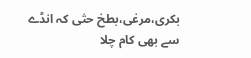بکری،مرغی،بطخ حتٰی کہ انڈے سے بھی کام چلا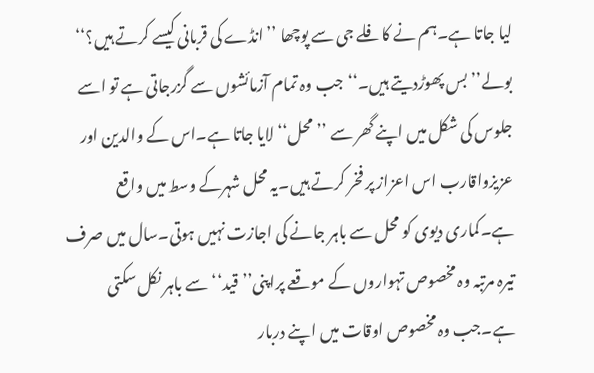لیا جاتا ہے۔ہم نے کافلے جی سے پوچھا ’’انڈے کی قربانی کیسے کرتے ہیں؟‘‘ بولے’’بس پھوڑدیتے ہیں۔‘‘جب وہ تمام آزمائشوں سے گزرجاتی ہے تو اسے جلوس کی شکل میں اپنے گھر سے ’’محل‘‘لایا جاتا ہے۔اس کے والدین اور عزیزواقارب اس اعزاز پر فخر کرتے ہیں۔یہ محل شہرکے وسط میں واقع ہے۔کماری دیوی کو محل سے باہر جانے کی اجازت نہیں ہوتی۔سال میں صرف تیرہ مرتبہ وہ مخصوص تہواروں کے موقعے پراپنی’’قید‘‘سے باہر نکل سکتی ہے۔جب وہ مخصوص اوقات میں اپنے دربار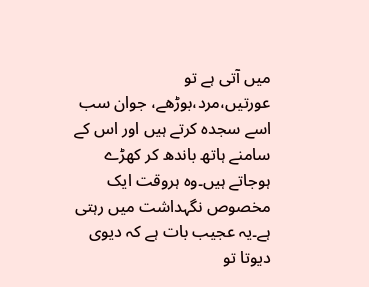میں آتی ہے تو عورتیں،مرد،بوڑھے، جوان سب اسے سجدہ کرتے ہیں اور اس کے سامنے ہاتھ باندھ کر کھڑے ہوجاتے ہیں۔وہ ہروقت ایک مخصوص نگہداشت میں رہتی ہے۔یہ عجیب بات ہے کہ دیوی دیوتا تو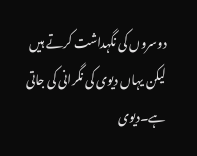دوسروں کی نگہداشت کرتے ہیں لیکن یہاں دیوی کی نگرانی کی جاتی ہے۔دیوی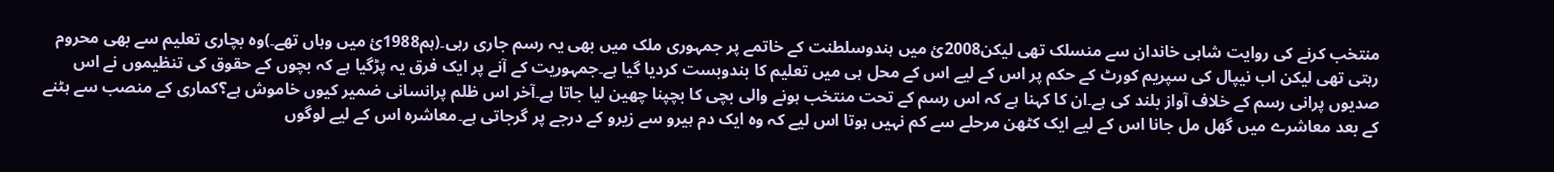منتخب کرنے کی روایت شاہی خاندان سے منسلک تھی لیکن2008ئ میں ہندوسلطنت کے خاتمے پر جمہوری ملک میں بھی یہ رسم جاری رہی۔(ہم1988ئ میں وہاں تھے۔)وہ بچاری تعلیم سے بھی محروم رہتی تھی لیکن اب نیپال کی سپریم کورٹ کے حکم پر اس کے لیے اس کے محل ہی میں تعلیم کا بندوبست کردیا گیا ہے۔جمہوریت کے آنے پر ایک فرق یہ پڑگیا ہے کہ بچوں کے حقوق کی تنظیموں نے اس صدیوں پرانی رسم کے خلاف آواز بلند کی ہے۔ان کا کہنا ہے کہ اس رسم کے تحت منتخب ہونے والی بچی کا بچپنا چھین لیا جاتا ہے۔آخر اس ظلم پرانسانی ضمیر کیوں خاموش ہے؟کماری کے منصب سے ہٹنے کے بعد معاشرے میں گھل مل جانا اس کے لیے ایک کٹھن مرحلے سے کم نہیں ہوتا اس لیے کہ وہ ایک دم ہیرو سے زیرو کے درجے پر گرجاتی ہے۔معاشرہ اس کے لیے لوگوں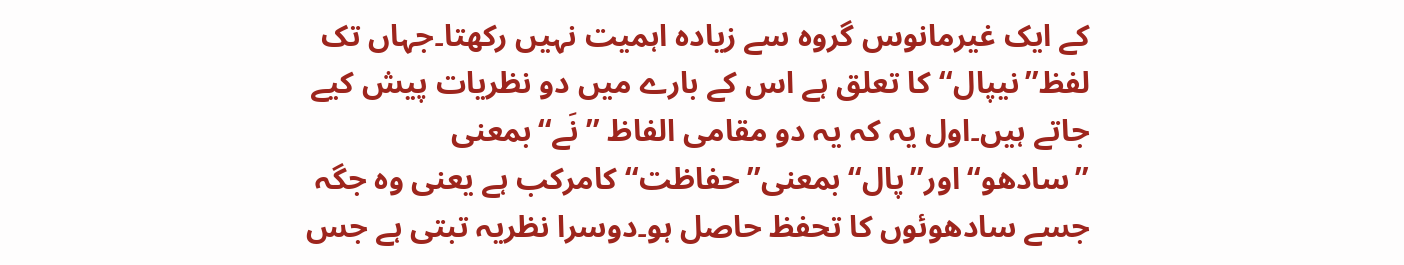کے ایک غیرمانوس گروہ سے زیادہ اہمیت نہیں رکھتا۔جہاں تک لفظ’’نیپال‘‘کا تعلق ہے اس کے بارے میں دو نظریات پیش کیے جاتے ہیں۔اول یہ کہ یہ دو مقامی الفاظ ’’نَے‘‘بمعنی ’’سادھو‘‘اور’’پال‘‘بمعنی’’حفاظت‘‘کامرکب ہے یعنی وہ جگہ جسے سادھوئوں کا تحفظ حاصل ہو۔دوسرا نظریہ تبتی ہے جس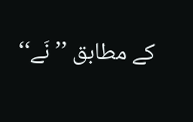کے مطابق ’’نَے‘‘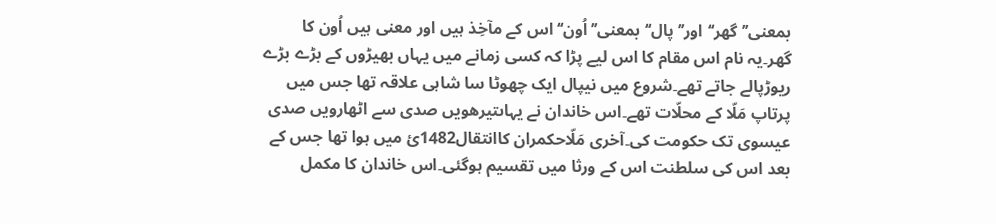بمعنی’’گھر‘‘اور’’پال‘‘بمعنی’’اُون‘‘اس کے مآخِذ ہیں اور معنی ہیں اُون کا گھر۔یہ نام اس مقام کا اس لیے پڑا کہ کسی زمانے میں یہاں بھیڑوں کے بڑے بڑے ریوڑپالے جاتے تھے۔شروع میں نیپال ایک چھوٹا سا شاہی علاقہ تھا جس میں پرتاپ مَلّا کے محلّات تھے۔اس خاندان نے یہاںتیرھویں صدی سے اٹھارویں صدی عیسوی تک حکومت کی۔آخری مَلّاحکمران کاانتقال1482ئ میں ہوا تھا جس کے بعد اس کی سلطنت اس کے ورثا میں تقسیم ہوگئی۔اس خاندان کا مکمل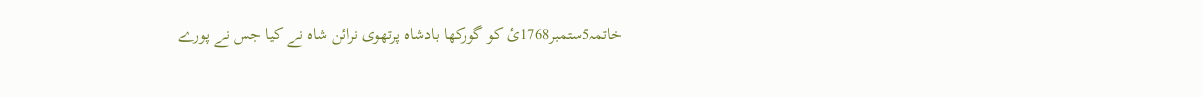خاتمہ5ستمبر1768ئ کو گورکھا بادشاہ پرتھوی نرائن شاہ نے کیا جس نے پورے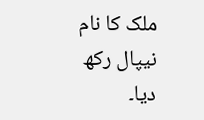ملک کا نام نیپال رکھ دیا۔